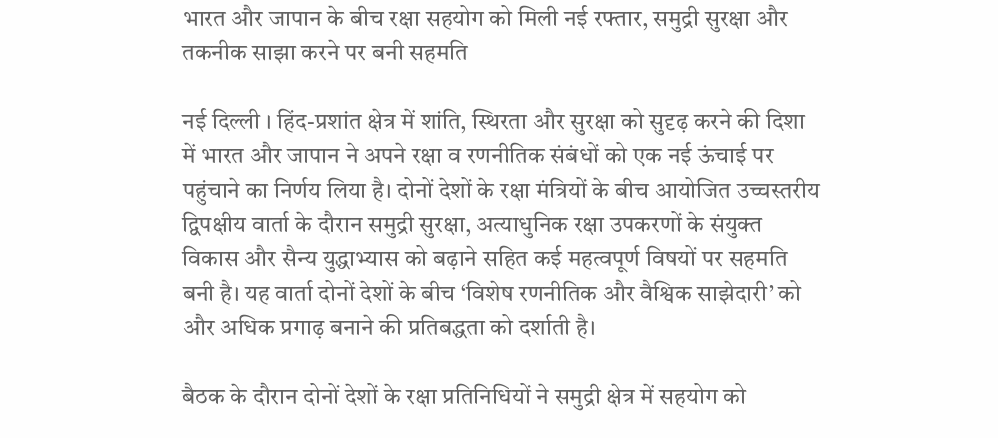भारत और जापान के बीच रक्षा सहयोग को मिली नई रफ्तार, समुद्री सुरक्षा और तकनीक साझा करने पर बनी सहमति

नई दिल्ली । हिंद-प्रशांत क्षेत्र में शांति, स्थिरता और सुरक्षा को सुदृढ़ करने की दिशा में भारत और जापान ने अपने रक्षा व रणनीतिक संबंधों को एक नई ऊंचाई पर पहुंचाने का निर्णय लिया है। दोनों देशों के रक्षा मंत्रियों के बीच आयोजित उच्चस्तरीय द्विपक्षीय वार्ता के दौरान समुद्री सुरक्षा, अत्याधुनिक रक्षा उपकरणों के संयुक्त विकास और सैन्य युद्धाभ्यास को बढ़ाने सहित कई महत्वपूर्ण विषयों पर सहमति बनी है। यह वार्ता दोनों देशों के बीच ‘विशेष रणनीतिक और वैश्विक साझेदारी’ को और अधिक प्रगाढ़ बनाने की प्रतिबद्धता को दर्शाती है।

बैठक के दौरान दोनों देशों के रक्षा प्रतिनिधियों ने समुद्री क्षेत्र में सहयोग को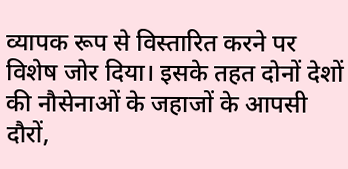व्यापक रूप से विस्तारित करने पर विशेष जोर दिया। इसके तहत दोनों देशों की नौसेनाओं के जहाजों के आपसी दौरों,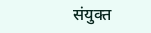संयुक्त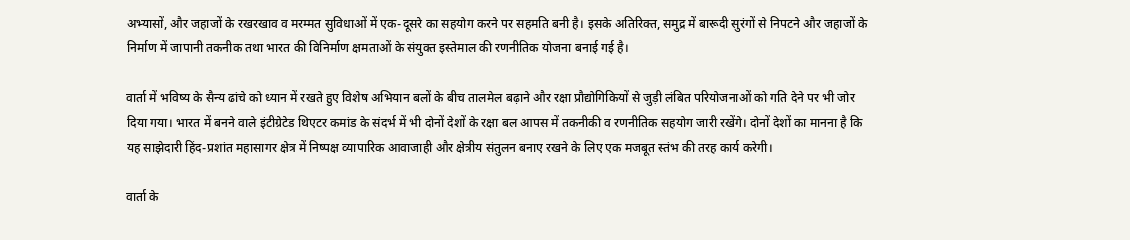अभ्यासों, और जहाजों के रखरखाव व मरम्मत सुविधाओं में एक-दूसरे का सहयोग करने पर सहमति बनी है। इसके अतिरिक्त, समुद्र में बारूदी सुरंगों से निपटने और जहाजों के निर्माण में जापानी तकनीक तथा भारत की विनिर्माण क्षमताओं के संयुक्त इस्तेमाल की रणनीतिक योजना बनाई गई है।

वार्ता में भविष्य के सैन्य ढांचे को ध्यान में रखते हुए विशेष अभियान बलों के बीच तालमेल बढ़ाने और रक्षा प्रौद्योगिकियों से जुड़ी लंबित परियोजनाओं को गति देने पर भी जोर दिया गया। भारत में बनने वाले इंटीग्रेटेड थिएटर कमांड के संदर्भ में भी दोनों देशों के रक्षा बल आपस में तकनीकी व रणनीतिक सहयोग जारी रखेंगे। दोनों देशों का मानना है कि यह साझेदारी हिंद-प्रशांत महासागर क्षेत्र में निष्पक्ष व्यापारिक आवाजाही और क्षेत्रीय संतुलन बनाए रखने के लिए एक मजबूत स्तंभ की तरह कार्य करेगी।

वार्ता के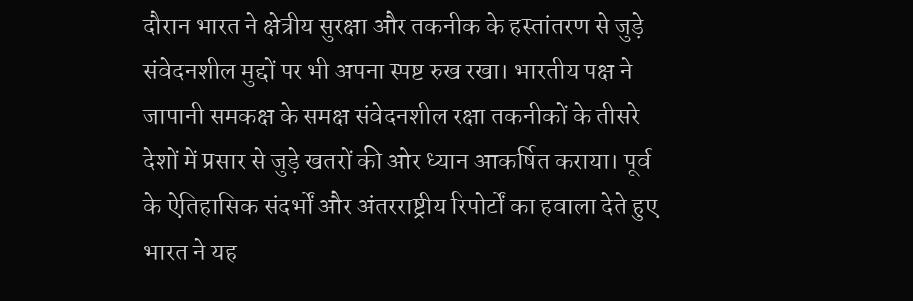दौरान भारत ने क्षेत्रीय सुरक्षा और तकनीक के हस्तांतरण से जुड़े संवेदनशील मुद्दों पर भी अपना स्पष्ट रुख रखा। भारतीय पक्ष ने जापानी समकक्ष के समक्ष संवेदनशील रक्षा तकनीकों के तीसरे देशों में प्रसार से जुड़े खतरों की ओर ध्यान आकर्षित कराया। पूर्व के ऐतिहासिक संदर्भों और अंतरराष्ट्रीय रिपोर्टों का हवाला देते हुए भारत ने यह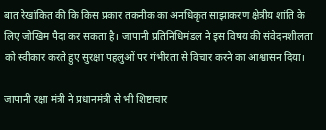बात रेखांकित की कि किस प्रकार तकनीक का अनधिकृत साझाकरण क्षेत्रीय शांति के लिए जोखिम पैदा कर सकता है। जापानी प्रतिनिधिमंडल ने इस विषय की संवेदनशीलता को स्वीकार करते हुए सुरक्षा पहलुओं पर गंभीरता से विचार करने का आश्वासन दिया।

जापानी रक्षा मंत्री ने प्रधानमंत्री से भी शिष्टाचार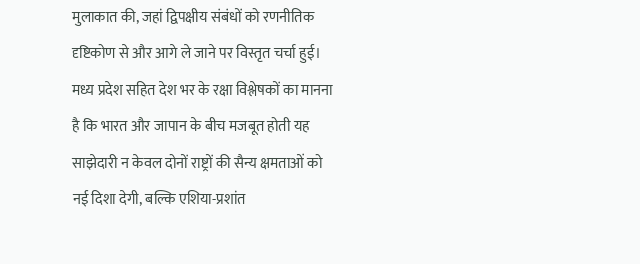मुलाकात की, जहां द्विपक्षीय संबंधों को रणनीतिक दृष्टिकोण से और आगे ले जाने पर विस्तृत चर्चा हुई। मध्य प्रदेश सहित देश भर के रक्षा विश्लेषकों का मानना है कि भारत और जापान के बीच मजबूत होती यह साझेदारी न केवल दोनों राष्ट्रों की सैन्य क्षमताओं को नई दिशा देगी, बल्कि एशिया-प्रशांत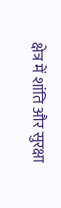क्षेत्र में शांति और सुरक्षा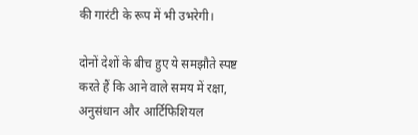की गारंटी के रूप में भी उभरेगी।

दोनों देशों के बीच हुए ये समझौते स्पष्ट करते हैं कि आने वाले समय में रक्षा, अनुसंधान और आर्टिफिशियल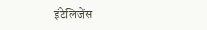इंटेलिजेंस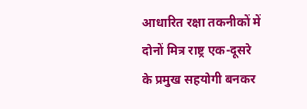आधारित रक्षा तकनीकों में दोनों मित्र राष्ट्र एक-दूसरे के प्रमुख सहयोगी बनकर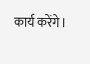कार्य करेंगे।